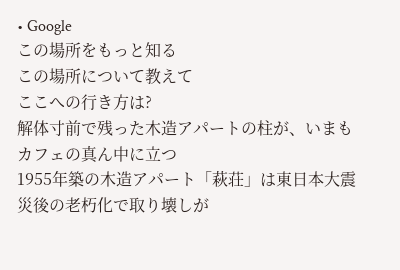• Google
この場所をもっと知る
この場所について教えて
ここへの行き方は?
解体寸前で残った木造アパートの柱が、いまもカフェの真ん中に立つ
1955年築の木造アパート「萩荘」は東日本大震災後の老朽化で取り壊しが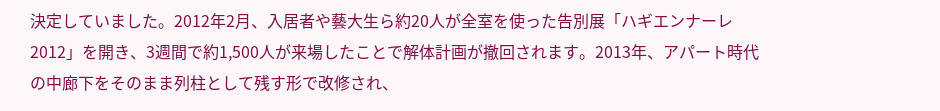決定していました。2012年2月、入居者や藝大生ら約20人が全室を使った告別展「ハギエンナーレ2012」を開き、3週間で約1,500人が来場したことで解体計画が撤回されます。2013年、アパート時代の中廊下をそのまま列柱として残す形で改修され、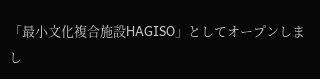「最小文化複合施設HAGISO」としてオープンしまし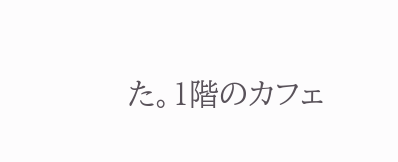た。1階のカフェ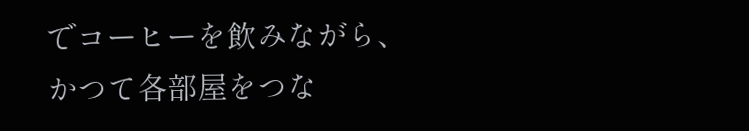でコーヒーを飲みながら、かつて各部屋をつな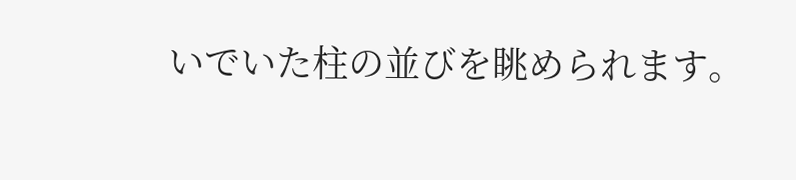いでいた柱の並びを眺められます。